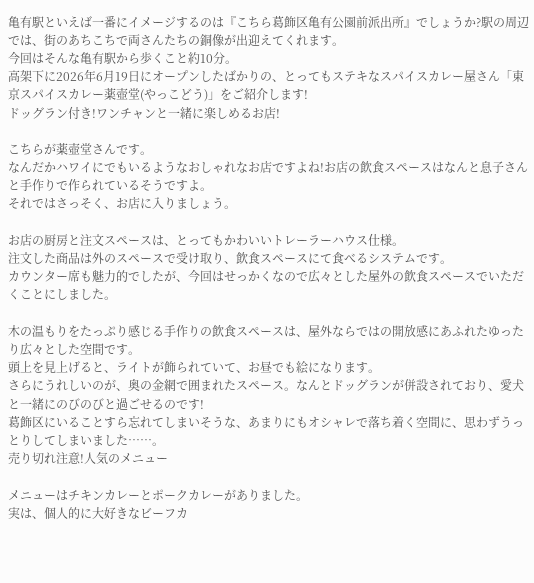亀有駅といえば一番にイメージするのは『こちら葛飾区亀有公園前派出所』でしょうか?駅の周辺では、街のあちこちで両さんたちの銅像が出迎えてくれます。
今回はそんな亀有駅から歩くこと約10分。
高架下に2026年6月19日にオープンしたばかりの、とってもステキなスパイスカレー屋さん「東京スパイスカレー薬壺堂(やっこどう)」をご紹介します!
ドッグラン付き!ワンチャンと一緒に楽しめるお店!

こちらが薬壺堂さんです。
なんだかハワイにでもいるようなおしゃれなお店ですよね!お店の飲食スペースはなんと息子さんと手作りで作られているそうですよ。
それではさっそく、お店に入りましょう。

お店の厨房と注文スペースは、とってもかわいいトレーラーハウス仕様。
注文した商品は外のスペースで受け取り、飲食スペースにて食べるシステムです。
カウンター席も魅力的でしたが、今回はせっかくなので広々とした屋外の飲食スペースでいただくことにしました。

木の温もりをたっぷり感じる手作りの飲食スペースは、屋外ならではの開放感にあふれたゆったり広々とした空間です。
頭上を見上げると、ライトが飾られていて、お昼でも絵になります。
さらにうれしいのが、奥の金網で囲まれたスペース。なんとドッグランが併設されており、愛犬と一緒にのびのびと過ごせるのです!
葛飾区にいることすら忘れてしまいそうな、あまりにもオシャレで落ち着く空間に、思わずうっとりしてしまいました……。
売り切れ注意!人気のメニュー

メニューはチキンカレーとポークカレーがありました。
実は、個人的に大好きなビーフカ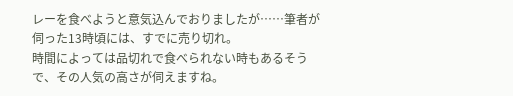レーを食べようと意気込んでおりましたが……筆者が伺った13時頃には、すでに売り切れ。
時間によっては品切れで食べられない時もあるそうで、その人気の高さが伺えますね。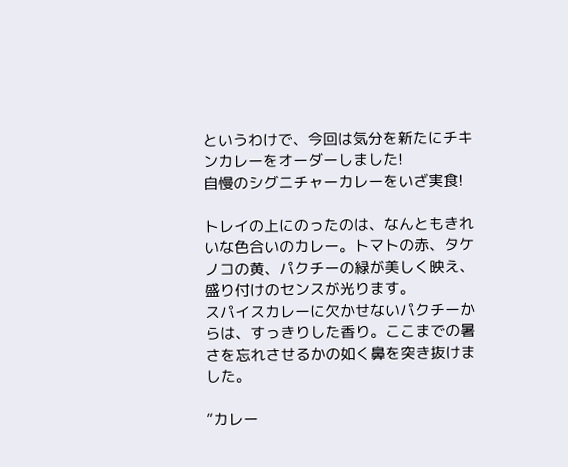というわけで、今回は気分を新たにチキンカレーをオーダーしました!
自慢のシグニチャーカレーをいざ実食!

トレイの上にのったのは、なんともきれいな色合いのカレー。トマトの赤、タケノコの黄、パクチーの緑が美しく映え、盛り付けのセンスが光ります。
スパイスカレーに欠かせないパクチーからは、すっきりした香り。ここまでの暑さを忘れさせるかの如く鼻を突き抜けました。

”カレー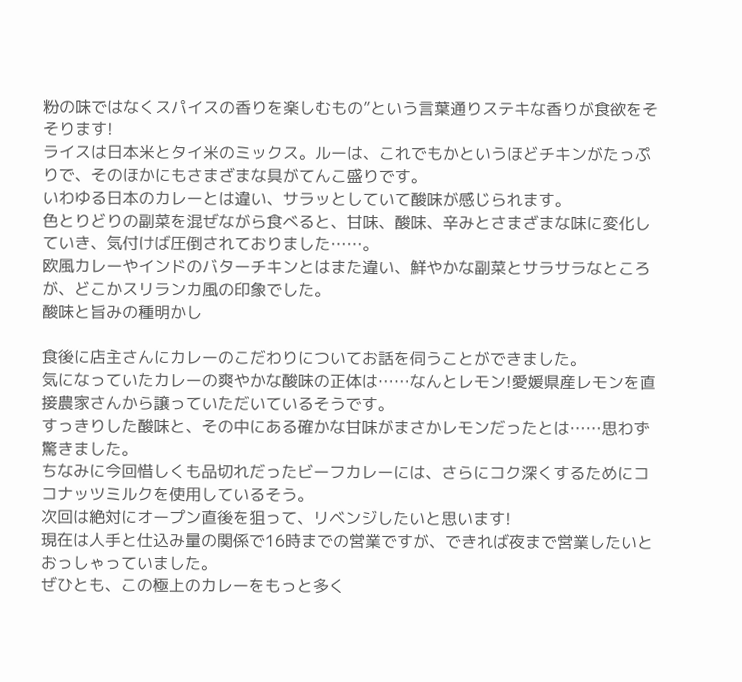粉の味ではなくスパイスの香りを楽しむもの”という言葉通りステキな香りが食欲をそそります!
ライスは日本米とタイ米のミックス。ルーは、これでもかというほどチキンがたっぷりで、そのほかにもさまざまな具がてんこ盛りです。
いわゆる日本のカレーとは違い、サラッとしていて酸味が感じられます。
色とりどりの副菜を混ぜながら食べると、甘味、酸味、辛みとさまざまな味に変化していき、気付けば圧倒されておりました……。
欧風カレーやインドのバターチキンとはまた違い、鮮やかな副菜とサラサラなところが、どこかスリランカ風の印象でした。
酸味と旨みの種明かし

食後に店主さんにカレーのこだわりについてお話を伺うことができました。
気になっていたカレーの爽やかな酸味の正体は……なんとレモン!愛媛県産レモンを直接農家さんから譲っていただいているそうです。
すっきりした酸味と、その中にある確かな甘味がまさかレモンだったとは……思わず驚きました。
ちなみに今回惜しくも品切れだったビーフカレーには、さらにコク深くするためにココナッツミルクを使用しているそう。
次回は絶対にオープン直後を狙って、リベンジしたいと思います!
現在は人手と仕込み量の関係で16時までの営業ですが、できれば夜まで営業したいとおっしゃっていました。
ぜひとも、この極上のカレーをもっと多く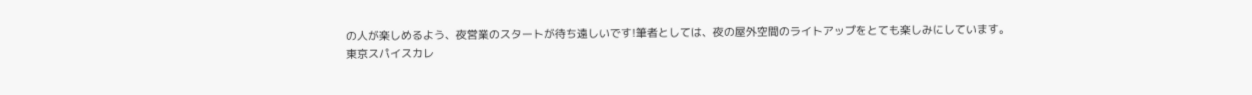の人が楽しめるよう、夜営業のスタートが待ち遠しいです!筆者としては、夜の屋外空間のライトアップをとても楽しみにしています。
東京スパイスカレ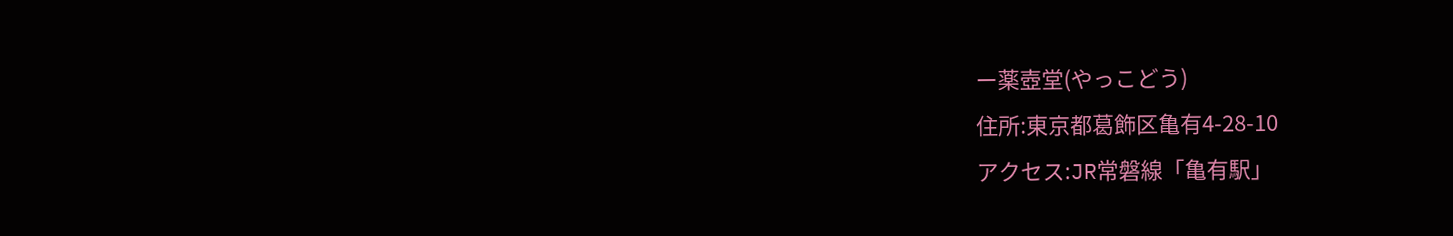ー薬壺堂(やっこどう)
住所:東京都葛飾区亀有4-28-10
アクセス:JR常磐線「亀有駅」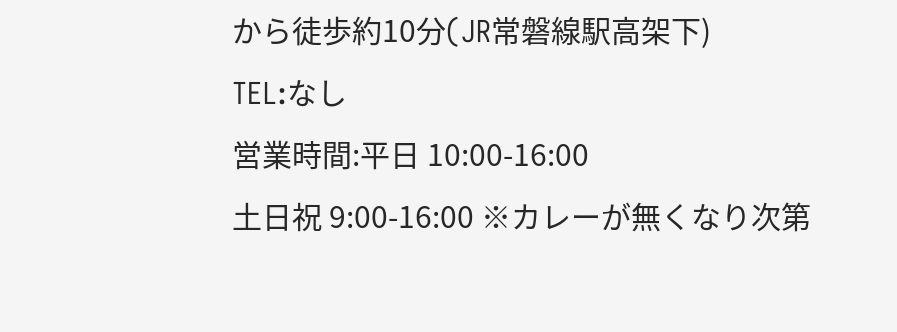から徒歩約10分(JR常磐線駅高架下)
TEL:なし
営業時間:平日 10:00-16:00
土日祝 9:00-16:00 ※カレーが無くなり次第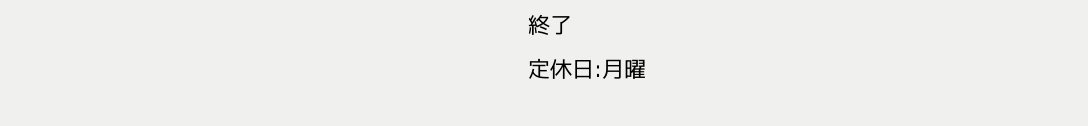終了
定休日:月曜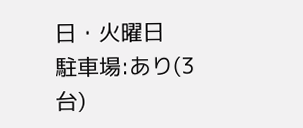日・火曜日
駐車場:あり(3台)